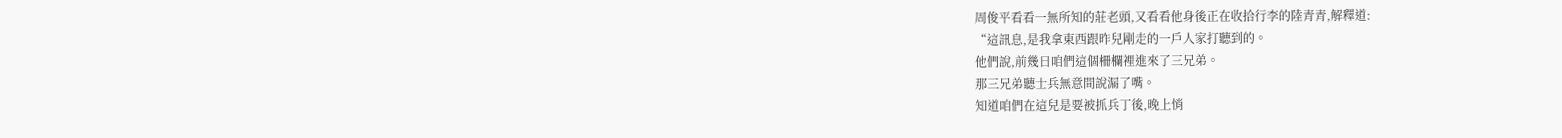周俊平看看一無所知的莊老頭,又看看他身後正在收拾行李的陸青青,解釋道:
“這訊息,是我拿東西跟昨兒剛走的一戶人家打聽到的。
他們說,前幾日咱們這個柵欄裡進來了三兄弟。
那三兄弟聽士兵無意間說漏了嘴。
知道咱們在這兒是要被抓兵丁後,晚上悄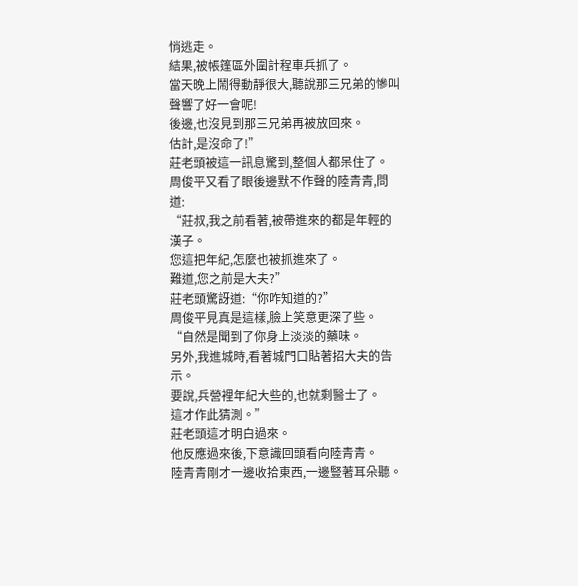悄逃走。
結果,被帳篷區外圍計程車兵抓了。
當天晚上鬧得動靜很大,聽說那三兄弟的慘叫聲響了好一會呢!
後邊,也沒見到那三兄弟再被放回來。
估計,是沒命了!”
莊老頭被這一訊息驚到,整個人都呆住了。
周俊平又看了眼後邊默不作聲的陸青青,問道:
“莊叔,我之前看著,被帶進來的都是年輕的漢子。
您這把年紀,怎麼也被抓進來了。
難道,您之前是大夫?”
莊老頭驚訝道:“你咋知道的?”
周俊平見真是這樣,臉上笑意更深了些。
“自然是聞到了你身上淡淡的藥味。
另外,我進城時,看著城門口貼著招大夫的告示。
要說,兵營裡年紀大些的,也就剩醫士了。
這才作此猜測。”
莊老頭這才明白過來。
他反應過來後,下意識回頭看向陸青青。
陸青青剛才一邊收拾東西,一邊豎著耳朵聽。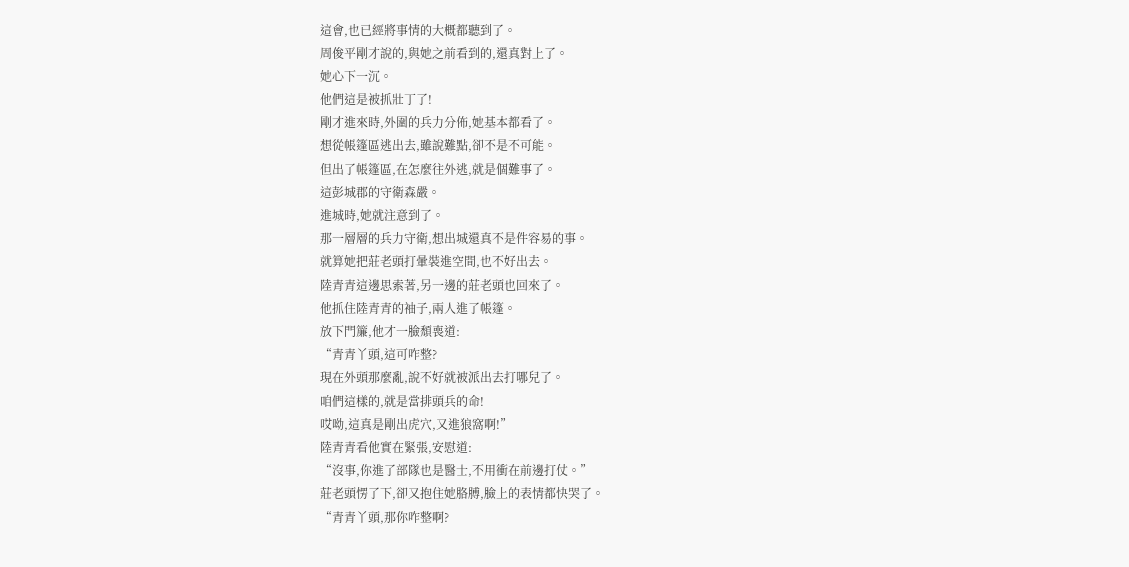這會,也已經將事情的大概都聽到了。
周俊平剛才說的,與她之前看到的,還真對上了。
她心下一沉。
他們這是被抓壯丁了!
剛才進來時,外圍的兵力分佈,她基本都看了。
想從帳篷區逃出去,雖說難點,卻不是不可能。
但出了帳篷區,在怎麼往外逃,就是個難事了。
這彭城郡的守衛森嚴。
進城時,她就注意到了。
那一層層的兵力守衛,想出城還真不是件容易的事。
就算她把莊老頭打暈裝進空間,也不好出去。
陸青青這邊思索著,另一邊的莊老頭也回來了。
他抓住陸青青的袖子,兩人進了帳篷。
放下門簾,他才一臉頹喪道:
“青青丫頭,這可咋整?
現在外頭那麼亂,說不好就被派出去打哪兒了。
咱們這樣的,就是當排頭兵的命!
哎呦,這真是剛出虎穴,又進狼窩啊!”
陸青青看他實在緊張,安慰道:
“沒事,你進了部隊也是醫士,不用衝在前邊打仗。”
莊老頭愣了下,卻又抱住她胳膊,臉上的表情都快哭了。
“青青丫頭,那你咋整啊?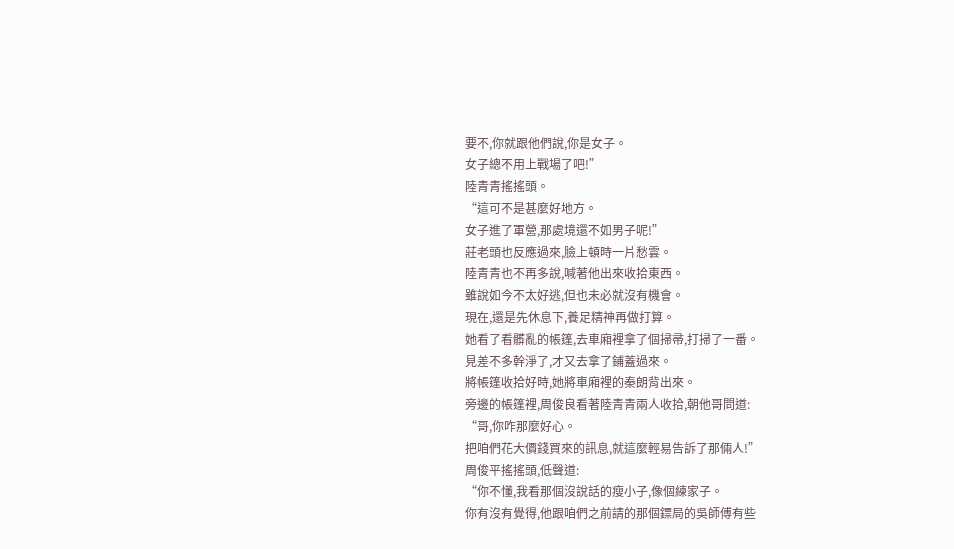要不,你就跟他們說,你是女子。
女子總不用上戰場了吧!”
陸青青搖搖頭。
“這可不是甚麼好地方。
女子進了軍營,那處境還不如男子呢!”
莊老頭也反應過來,臉上頓時一片愁雲。
陸青青也不再多說,喊著他出來收拾東西。
雖說如今不太好逃,但也未必就沒有機會。
現在,還是先休息下,養足精神再做打算。
她看了看髒亂的帳篷,去車廂裡拿了個掃帚,打掃了一番。
見差不多幹淨了,才又去拿了鋪蓋過來。
將帳篷收拾好時,她將車廂裡的秦朗背出來。
旁邊的帳篷裡,周俊良看著陸青青兩人收拾,朝他哥問道:
“哥,你咋那麼好心。
把咱們花大價錢買來的訊息,就這麼輕易告訴了那倆人!”
周俊平搖搖頭,低聲道:
“你不懂,我看那個沒說話的瘦小子,像個練家子。
你有沒有覺得,他跟咱們之前請的那個鏢局的吳師傅有些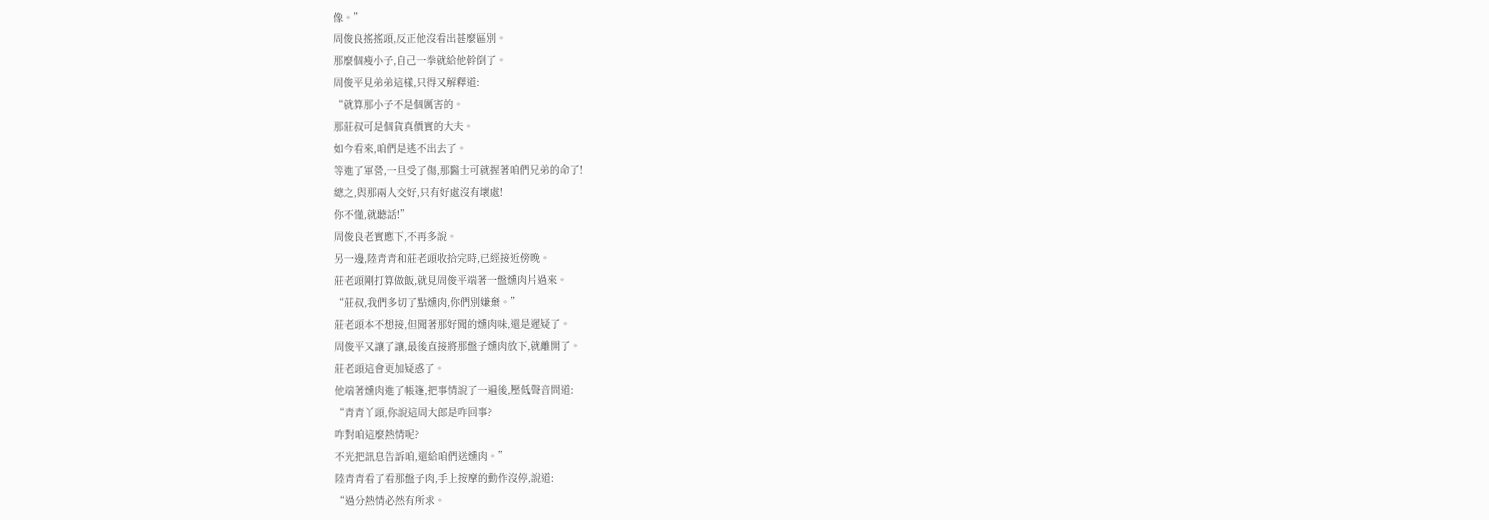像。”
周俊良搖搖頭,反正他沒看出甚麼區別。
那麼個瘦小子,自己一拳就給他幹倒了。
周俊平見弟弟這樣,只得又解釋道:
“就算那小子不是個厲害的。
那莊叔可是個貨真價實的大夫。
如今看來,咱們是逃不出去了。
等進了軍營,一旦受了傷,那醫士可就握著咱們兄弟的命了!
總之,與那兩人交好,只有好處沒有壞處!
你不懂,就聽話!”
周俊良老實應下,不再多說。
另一邊,陸青青和莊老頭收拾完時,已經接近傍晚。
莊老頭剛打算做飯,就見周俊平端著一盤燻肉片過來。
“莊叔,我們多切了點燻肉,你們別嫌棄。”
莊老頭本不想接,但聞著那好聞的燻肉味,還是遲疑了。
周俊平又讓了讓,最後直接將那盤子燻肉放下,就離開了。
莊老頭這會更加疑惑了。
他端著燻肉進了帳篷,把事情說了一遍後,壓低聲音問道:
“青青丫頭,你說這周大郎是咋回事?
咋對咱這麼熱情呢?
不光把訊息告訴咱,還給咱們送燻肉。”
陸青青看了看那盤子肉,手上按摩的動作沒停,說道:
“過分熱情必然有所求。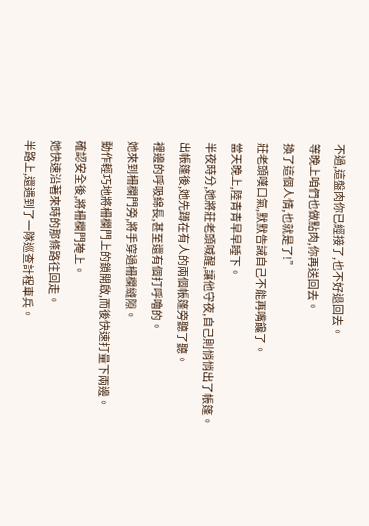不過,這盤肉你已經接了,也不好退回去。
等晚上咱們也做點肉,你再送回去。
換了這個人情,也就是了!”
莊老頭嘆口氣,默默告誡自己不能再嘴饞了。
當天晚上,陸青青早早睡下。
半夜時分,她將莊老頭喊醒,讓他守夜,自己則悄悄出了帳篷。
出帳篷後,她先蹲在有人的兩個帳篷旁聽了聽。
裡邊的呼吸綿長,甚至還有個打呼嚕的。
她來到柵欄門旁,將手穿過柵欄縫隙。
動作輕巧地將柵欄門上的鎖開啟,而後快速打量下兩邊。
確認安全後,將柵欄門掩上。
她快速沿著來時的那條路往回走。
半路上,還遇到了一隊巡查計程車兵。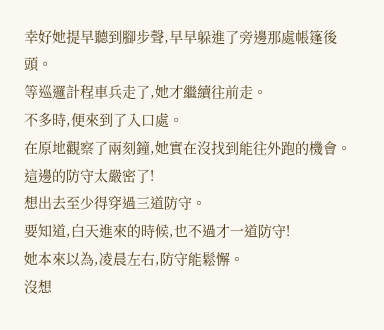幸好她提早聽到腳步聲,早早躲進了旁邊那處帳篷後頭。
等巡邏計程車兵走了,她才繼續往前走。
不多時,便來到了入口處。
在原地觀察了兩刻鐘,她實在沒找到能往外跑的機會。
這邊的防守太嚴密了!
想出去至少得穿過三道防守。
要知道,白天進來的時候,也不過才一道防守!
她本來以為,凌晨左右,防守能鬆懈。
沒想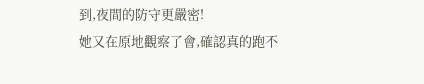到,夜間的防守更嚴密!
她又在原地觀察了會,確認真的跑不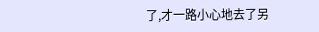了,才一路小心地去了另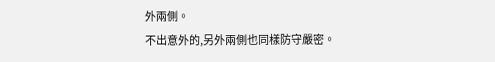外兩側。
不出意外的,另外兩側也同樣防守嚴密。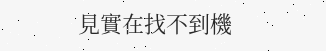見實在找不到機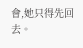會,她只得先回去。